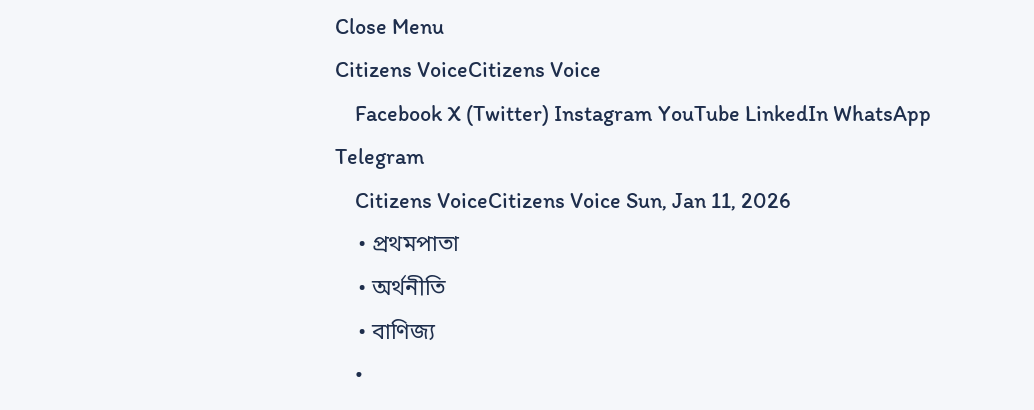Close Menu
Citizens VoiceCitizens Voice
    Facebook X (Twitter) Instagram YouTube LinkedIn WhatsApp Telegram
    Citizens VoiceCitizens Voice Sun, Jan 11, 2026
    • প্রথমপাতা
    • অর্থনীতি
    • বাণিজ্য
    •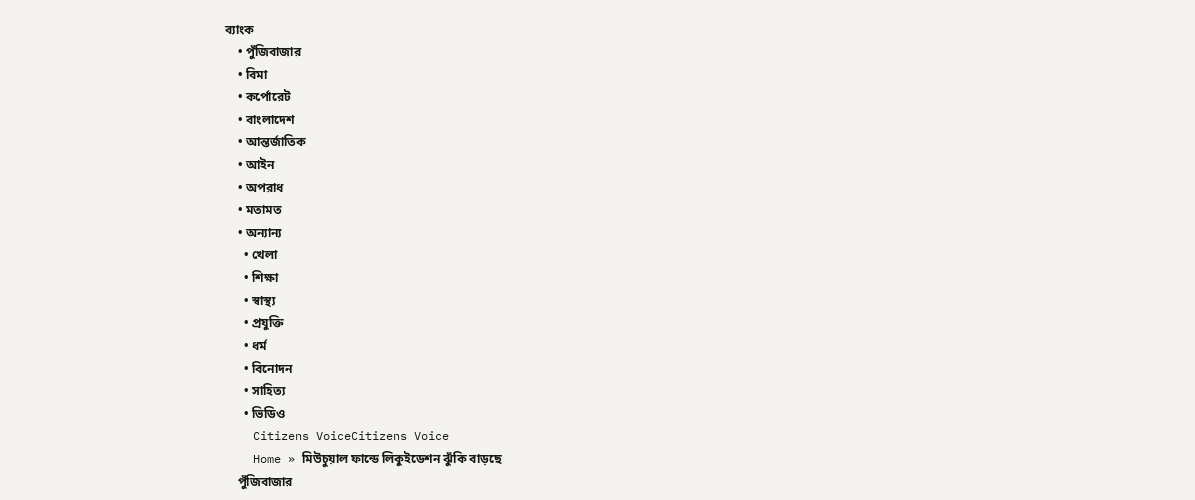ব্যাংক
    • পুঁজিবাজার
    • বিমা
    • কর্পোরেট
    • বাংলাদেশ
    • আন্তর্জাতিক
    • আইন
    • অপরাধ
    • মতামত
    • অন্যান্য
      • খেলা
      • শিক্ষা
      • স্বাস্থ্য
      • প্রযুক্তি
      • ধর্ম
      • বিনোদন
      • সাহিত্য
      • ভিডিও
    Citizens VoiceCitizens Voice
    Home » মিউচুয়াল ফান্ডে লিকুইডেশন ঝুঁকি বাড়ছে
    পুঁজিবাজার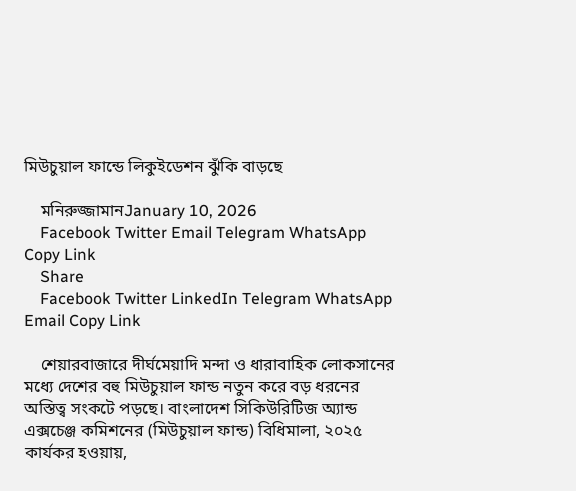মিউচুয়াল ফান্ডে লিকুইডেশন ঝুঁকি বাড়ছে

    মনিরুজ্জামানJanuary 10, 2026
    Facebook Twitter Email Telegram WhatsApp Copy Link
    Share
    Facebook Twitter LinkedIn Telegram WhatsApp Email Copy Link

    শেয়ারবাজারে দীর্ঘমেয়াদি মন্দা ও ধারাবাহিক লোকসানের মধ্যে দেশের বহু মিউচুয়াল ফান্ড নতুন করে বড় ধরনের অস্তিত্ব সংকটে পড়ছে। বাংলাদেশ সিকিউরিটিজ অ্যান্ড এক্সচেঞ্জ কমিশনের (মিউচুয়াল ফান্ড) বিধিমালা, ২০২৫ কার্যকর হওয়ায়,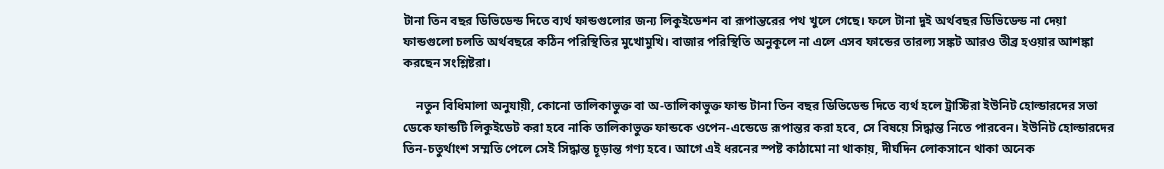টানা তিন বছর ডিভিডেন্ড দিতে ব্যর্থ ফান্ডগুলোর জন্য লিকুইডেশন বা রূপান্তরের পথ খুলে গেছে। ফলে টানা দুই অর্থবছর ডিভিডেন্ড না দেয়া ফান্ডগুলো চলতি অর্থবছরে কঠিন পরিস্থিতির মুখোমুখি। বাজার পরিস্থিতি অনুকূলে না এলে এসব ফান্ডের তারল্য সঙ্কট আরও তীব্র হওয়ার আশঙ্কা করছেন সংশ্লিষ্টরা।

    নতুন বিধিমালা অনুযায়ী, কোনো তালিকাভুক্ত বা অ-তালিকাভুক্ত ফান্ড টানা তিন বছর ডিভিডেন্ড দিতে ব্যর্থ হলে ট্রাস্টিরা ইউনিট হোল্ডারদের সভা ডেকে ফান্ডটি লিকুইডেট করা হবে নাকি তালিকাভুক্ত ফান্ডকে ওপেন-এন্ডেডে রূপান্তর করা হবে, সে বিষয়ে সিদ্ধান্ত নিতে পারবেন। ইউনিট হোল্ডারদের তিন-চতুর্থাংশ সম্মতি পেলে সেই সিদ্ধান্ত চূড়ান্ত গণ্য হবে। আগে এই ধরনের স্পষ্ট কাঠামো না থাকায়, দীর্ঘদিন লোকসানে থাকা অনেক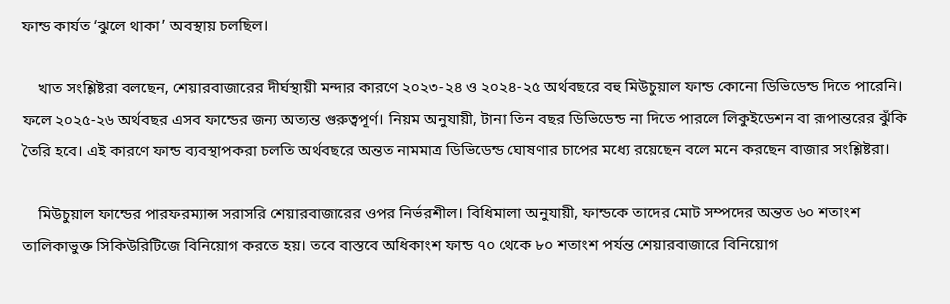ফান্ড কার্যত ‘ঝুলে থাকা’ অবস্থায় চলছিল।

    খাত সংশ্লিষ্টরা বলছেন, শেয়ারবাজারের দীর্ঘস্থায়ী মন্দার কারণে ২০২৩-২৪ ও ২০২৪-২৫ অর্থবছরে বহু মিউচুয়াল ফান্ড কোনো ডিভিডেন্ড দিতে পারেনি। ফলে ২০২৫-২৬ অর্থবছর এসব ফান্ডের জন্য অত্যন্ত গুরুত্বপূর্ণ। নিয়ম অনুযায়ী, টানা তিন বছর ডিভিডেন্ড না দিতে পারলে লিকুইডেশন বা রূপান্তরের ঝুঁকি তৈরি হবে। এই কারণে ফান্ড ব্যবস্থাপকরা চলতি অর্থবছরে অন্তত নামমাত্র ডিভিডেন্ড ঘোষণার চাপের মধ্যে রয়েছেন বলে মনে করছেন বাজার সংশ্লিষ্টরা।

    মিউচুয়াল ফান্ডের পারফরম্যান্স সরাসরি শেয়ারবাজারের ওপর নির্ভরশীল। বিধিমালা অনুযায়ী, ফান্ডকে তাদের মোট সম্পদের অন্তত ৬০ শতাংশ তালিকাভুক্ত সিকিউরিটিজে বিনিয়োগ করতে হয়। তবে বাস্তবে অধিকাংশ ফান্ড ৭০ থেকে ৮০ শতাংশ পর্যন্ত শেয়ারবাজারে বিনিয়োগ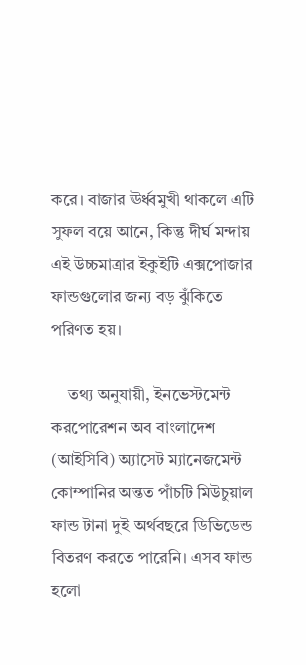করে। বাজার ঊর্ধ্বমুখী থাকলে এটি সুফল বয়ে আনে, কিন্তু দীর্ঘ মন্দায় এই উচ্চমাত্রার ইকুইটি এক্সপোজার ফান্ডগুলোর জন্য বড় ঝুঁকিতে পরিণত হয়।

    তথ্য অনুযায়ী, ইনভেস্টমেন্ট করপোরেশন অব বাংলাদেশ (আইসিবি) অ্যাসেট ম্যানেজমেন্ট কোম্পানির অন্তত পাঁচটি মিউচুয়াল ফান্ড টানা দুই অর্থবছরে ডিভিডেন্ড বিতরণ করতে পারেনি। এসব ফান্ড হলো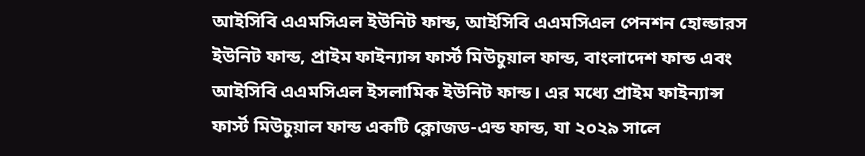আইসিবি এএমসিএল ইউনিট ফান্ড, আইসিবি এএমসিএল পেনশন হোল্ডারস ইউনিট ফান্ড, প্রাইম ফাইন্যান্স ফার্স্ট মিউচুয়াল ফান্ড, বাংলাদেশ ফান্ড এবং আইসিবি এএমসিএল ইসলামিক ইউনিট ফান্ড। এর মধ্যে প্রাইম ফাইন্যান্স ফার্স্ট মিউচুয়াল ফান্ড একটি ক্লোজড-এন্ড ফান্ড, যা ২০২৯ সালে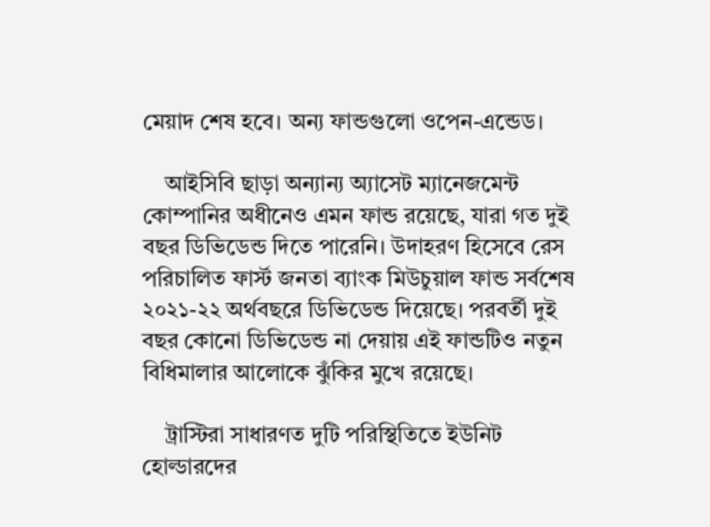মেয়াদ শেষ হবে। অন্য ফান্ডগুলো ওপেন-এন্ডেড।

    আইসিবি ছাড়া অন্যান্য অ্যাসেট ম্যানেজমেন্ট কোম্পানির অধীনেও এমন ফান্ড রয়েছে, যারা গত দুই বছর ডিভিডেন্ড দিতে পারেনি। উদাহরণ হিসেবে রেস পরিচালিত ফার্স্ট জনতা ব্যাংক মিউচুয়াল ফান্ড সর্বশেষ ২০২১-২২ অর্থবছরে ডিভিডেন্ড দিয়েছে। পরবর্তী দুই বছর কোনো ডিভিডেন্ড না দেয়ায় এই ফান্ডটিও নতুন বিধিমালার আলোকে ঝুঁকির মুখে রয়েছে।

    ট্রাস্টিরা সাধারণত দুটি পরিস্থিতিতে ইউনিট হোল্ডারদের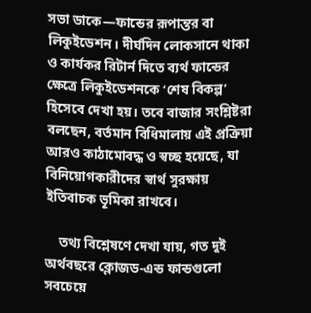সভা ডাকে—ফান্ডের রূপান্তর বা লিকুইডেশন। দীর্ঘদিন লোকসানে থাকা ও কার্যকর রিটার্ন দিতে ব্যর্থ ফান্ডের ক্ষেত্রে লিকুইডেশনকে ‘শেষ বিকল্প’ হিসেবে দেখা হয়। তবে বাজার সংশ্লিষ্টরা বলছেন, বর্তমান বিধিমালায় এই প্রক্রিয়া আরও কাঠামোবদ্ধ ও স্বচ্ছ হয়েছে, যা বিনিয়োগকারীদের স্বার্থ সুরক্ষায় ইতিবাচক ভূমিকা রাখবে।

    তথ্য বিশ্লেষণে দেখা যায়, গত দুই অর্থবছরে ক্লোজড-এন্ড ফান্ডগুলো সবচেয়ে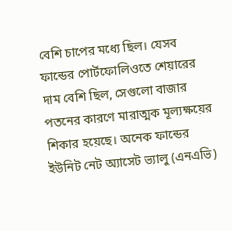বেশি চাপের মধ্যে ছিল। যেসব ফান্ডের পোর্টফোলিওতে শেয়ারের দাম বেশি ছিল, সেগুলো বাজার পতনের কারণে মারাত্মক মূল্যক্ষয়ের শিকার হয়েছে। অনেক ফান্ডের ইউনিট নেট অ্যাসেট ভ্যালু (এনএভি)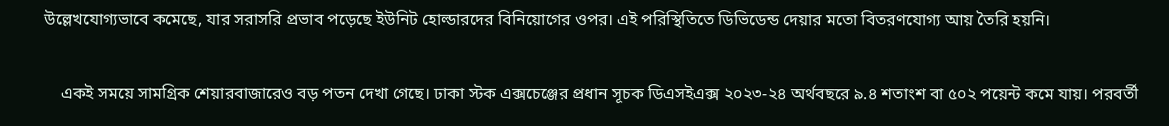উল্লেখযোগ্যভাবে কমেছে, যার সরাসরি প্রভাব পড়েছে ইউনিট হোল্ডারদের বিনিয়োগের ওপর। এই পরিস্থিতিতে ডিভিডেন্ড দেয়ার মতো বিতরণযোগ্য আয় তৈরি হয়নি।

    একই সময়ে সামগ্রিক শেয়ারবাজারেও বড় পতন দেখা গেছে। ঢাকা স্টক এক্সচেঞ্জের প্রধান সূচক ডিএসইএক্স ২০২৩-২৪ অর্থবছরে ৯.৪ শতাংশ বা ৫০২ পয়েন্ট কমে যায়। পরবর্তী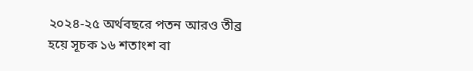২০২৪-২৫ অর্থবছরে পতন আরও তীব্র হয়ে সূচক ১৬ শতাংশ বা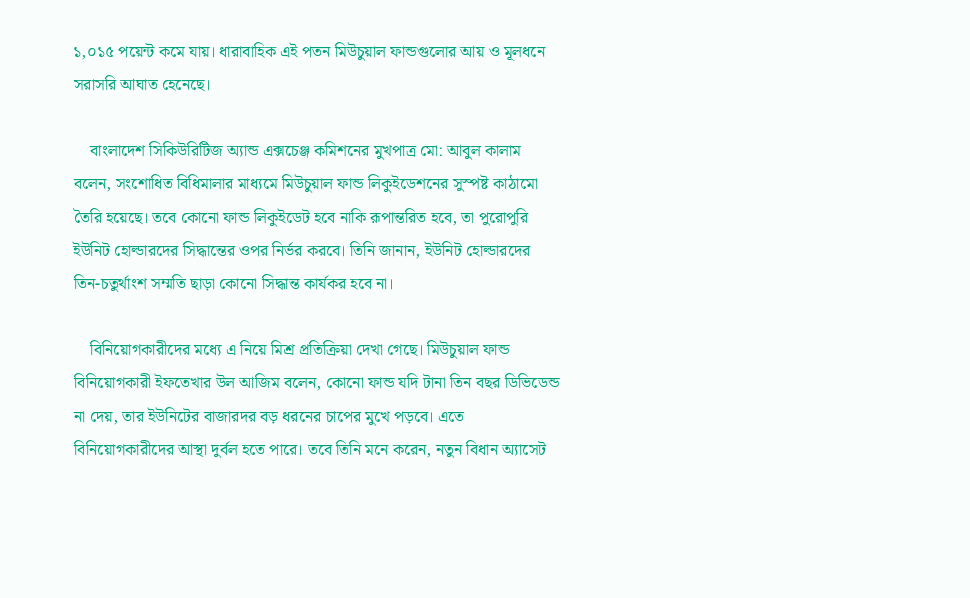১,০১৫ পয়েন্ট কমে যায়। ধারাবাহিক এই পতন মিউচুয়াল ফান্ডগুলোর আয় ও মূলধনে সরাসরি আঘাত হেনেছে।

    বাংলাদেশ সিকিউরিটিজ অ্যান্ড এক্সচেঞ্জ কমিশনের মুখপাত্র মো: আবুল কালাম বলেন, সংশোধিত বিধিমালার মাধ্যমে মিউচুয়াল ফান্ড লিকুইডেশনের সুস্পষ্ট কাঠামো তৈরি হয়েছে। তবে কোনো ফান্ড লিকুইডেট হবে নাকি রূপান্তরিত হবে, তা পুরোপুরি ইউনিট হোল্ডারদের সিদ্ধান্তের ওপর নির্ভর করবে। তিনি জানান, ইউনিট হোল্ডারদের তিন-চতুর্থাংশ সম্মতি ছাড়া কোনো সিদ্ধান্ত কার্যকর হবে না।

    বিনিয়োগকারীদের মধ্যে এ নিয়ে মিশ্র প্রতিক্রিয়া দেখা গেছে। মিউচুয়াল ফান্ড বিনিয়োগকারী ইফতেখার উল আজিম বলেন, কোনো ফান্ড যদি টানা তিন বছর ডিভিডেন্ড না দেয়, তার ইউনিটের বাজারদর বড় ধরনের চাপের মুখে পড়বে। এতে বিনিয়োগকারীদের আস্থা দুর্বল হতে পারে। তবে তিনি মনে করেন, নতুন বিধান অ্যাসেট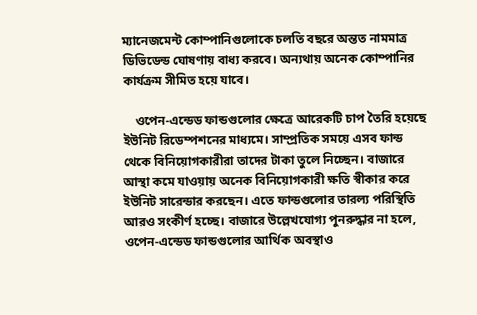ম্যানেজমেন্ট কোম্পানিগুলোকে চলতি বছরে অন্তত নামমাত্র ডিভিডেন্ড ঘোষণায় বাধ্য করবে। অন্যথায় অনেক কোম্পানির কার্যক্রম সীমিত হয়ে যাবে।

    ওপেন-এন্ডেড ফান্ডগুলোর ক্ষেত্রে আরেকটি চাপ তৈরি হয়েছে ইউনিট রিডেম্পশনের মাধ্যমে। সাম্প্রতিক সময়ে এসব ফান্ড থেকে বিনিয়োগকারীরা তাদের টাকা তুলে নিচ্ছেন। বাজারে আস্থা কমে যাওয়ায় অনেক বিনিয়োগকারী ক্ষতি স্বীকার করে ইউনিট সারেন্ডার করছেন। এতে ফান্ডগুলোর তারল্য পরিস্থিতি আরও সংকীর্ণ হচ্ছে। বাজারে উল্লেখযোগ্য পুনরুদ্ধার না হলে, ওপেন-এন্ডেড ফান্ডগুলোর আর্থিক অবস্থাও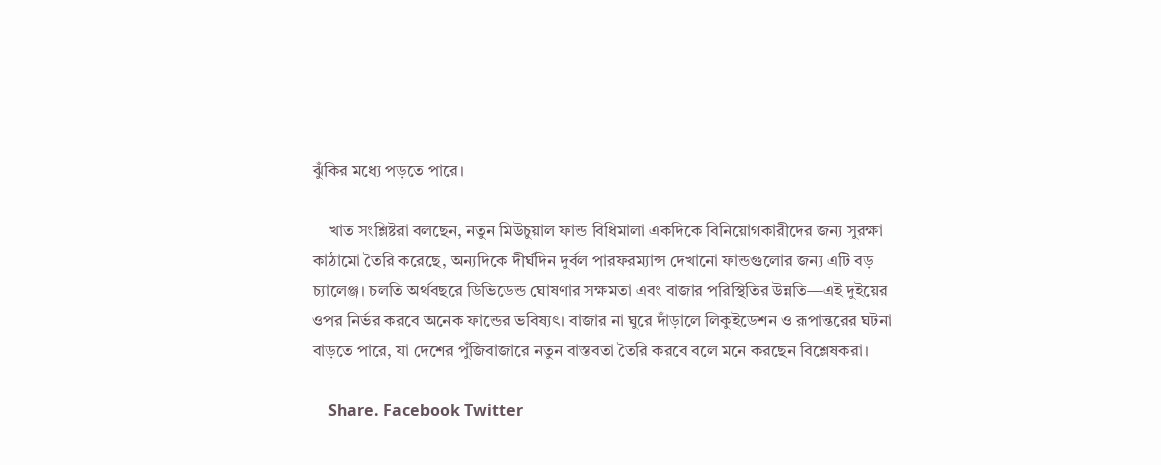ঝুঁকির মধ্যে পড়তে পারে।

    খাত সংশ্লিষ্টরা বলছেন, নতুন মিউচুয়াল ফান্ড বিধিমালা একদিকে বিনিয়োগকারীদের জন্য সুরক্ষা কাঠামো তৈরি করেছে, অন্যদিকে দীর্ঘদিন দুর্বল পারফরম্যান্স দেখানো ফান্ডগুলোর জন্য এটি বড় চ্যালেঞ্জ। চলতি অর্থবছরে ডিভিডেন্ড ঘোষণার সক্ষমতা এবং বাজার পরিস্থিতির উন্নতি—এই দুইয়ের ওপর নির্ভর করবে অনেক ফান্ডের ভবিষ্যৎ। বাজার না ঘুরে দাঁড়ালে লিকুইডেশন ও রূপান্তরের ঘটনা বাড়তে পারে, যা দেশের পুঁজিবাজারে নতুন বাস্তবতা তৈরি করবে বলে মনে করছেন বিশ্লেষকরা।

    Share. Facebook Twitter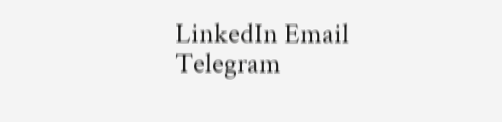LinkedIn Email Telegram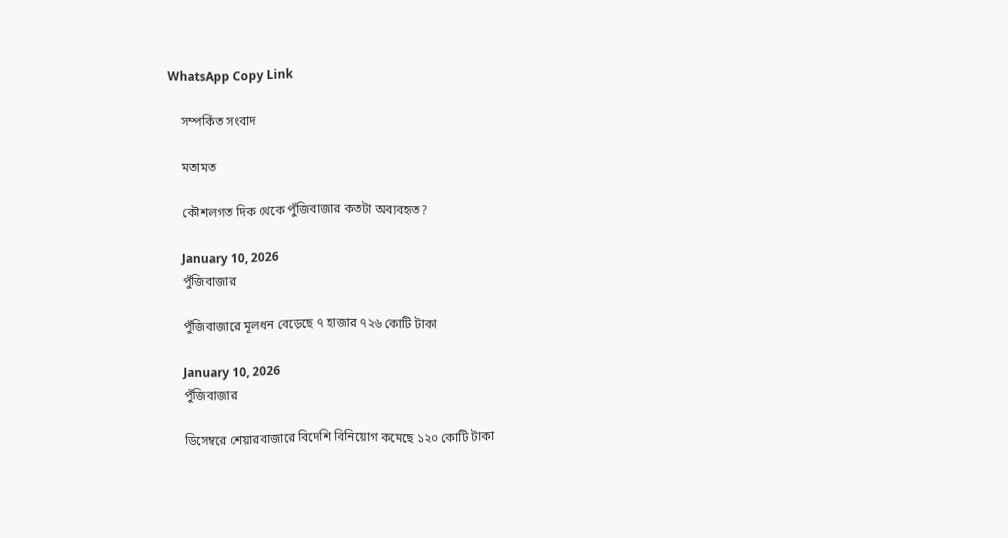WhatsApp Copy Link

    সম্পর্কিত সংবাদ

    মতামত

    কৌশলগত দিক থেকে পুঁজিবাজার কতটা অব্যবহৃত?

    January 10, 2026
    পুঁজিবাজার

    পুঁজিবাজারে মূলধন বেড়েছে ৭ হাজার ৭২৬ কোটি টাকা

    January 10, 2026
    পুঁজিবাজার

    ডিসেম্বরে শেয়ারবাজারে বিদেশি বিনিয়োগ কমেছে ১২০ কোটি টাকা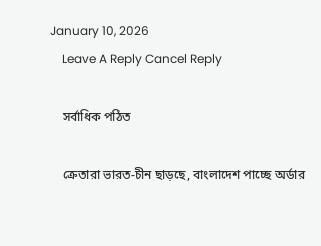January 10, 2026
    Leave A Reply Cancel Reply

    সর্বাধিক পঠিত

    ক্রেতারা ভারত-চীন ছাড়ছে, বাংলাদেশ পাচ্ছে অর্ডার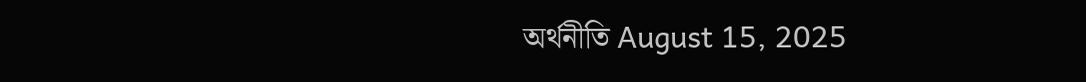অর্থনীতি August 15, 2025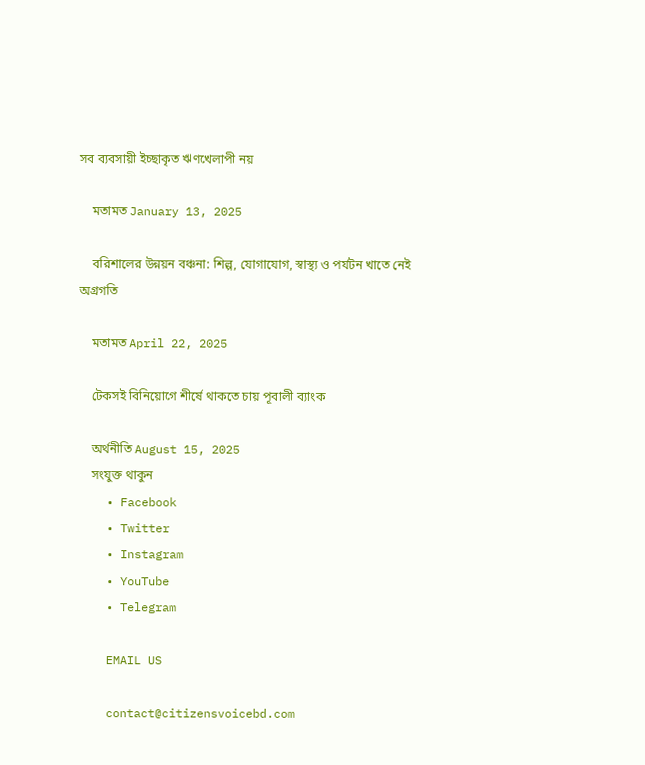সব ব্যবসায়ী ইচ্ছাকৃত ঋণখেলাপী নয়

    মতামত January 13, 2025

    বরিশালের উন্নয়ন বঞ্চনা: শিল্প, যোগাযোগ, স্বাস্থ্য ও পর্যটন খাতে নেই অগ্রগতি

    মতামত April 22, 2025

    টেকসই বিনিয়োগে শীর্ষে থাকতে চায় পূবালী ব্যাংক

    অর্থনীতি August 15, 2025
    সংযুক্ত থাকুন
    • Facebook
    • Twitter
    • Instagram
    • YouTube
    • Telegram

    EMAIL US

    contact@citizensvoicebd.com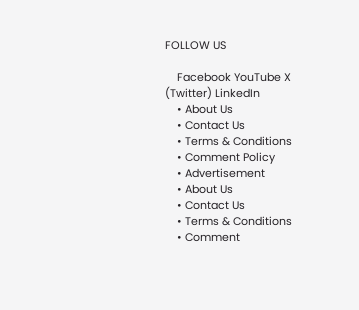FOLLOW US

    Facebook YouTube X (Twitter) LinkedIn
    • About Us
    • Contact Us
    • Terms & Conditions
    • Comment Policy
    • Advertisement
    • About Us
    • Contact Us
    • Terms & Conditions
    • Comment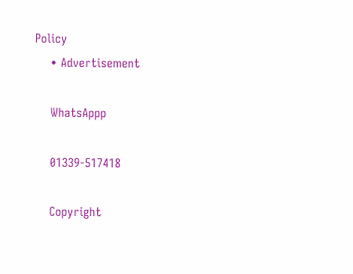Policy
    • Advertisement

    WhatsAppp

    01339-517418

    Copyright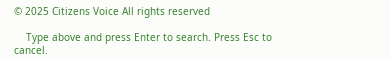© 2025 Citizens Voice All rights reserved

    Type above and press Enter to search. Press Esc to cancel.